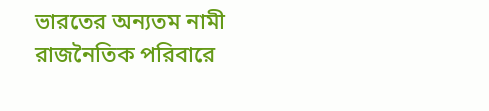ভারতের অন্যতম নামী রাজনৈতিক পরিবারে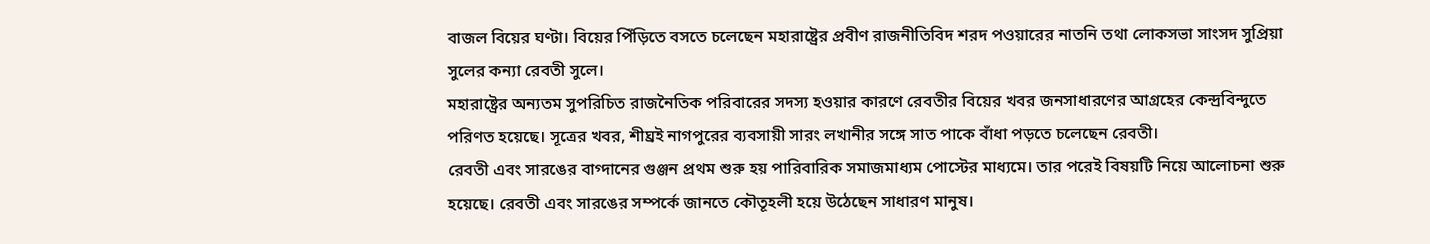বাজল বিয়ের ঘণ্টা। বিয়ের পিঁড়িতে বসতে চলেছেন মহারাষ্ট্রের প্রবীণ রাজনীতিবিদ শরদ পওয়ারের নাতনি তথা লোকসভা সাংসদ সুপ্রিয়া সুলের কন্যা রেবতী সুলে।
মহারাষ্ট্রের অন্যতম সুপরিচিত রাজনৈতিক পরিবারের সদস্য হওয়ার কারণে রেবতীর বিয়ের খবর জনসাধারণের আগ্রহের কেন্দ্রবিন্দুতে পরিণত হয়েছে। সূত্রের খবর, শীঘ্রই নাগপুরের ব্যবসায়ী সারং লখানীর সঙ্গে সাত পাকে বাঁধা পড়তে চলেছেন রেবতী।
রেবতী এবং সারঙের বাগ্দানের গুঞ্জন প্রথম শুরু হয় পারিবারিক সমাজমাধ্যম পোস্টের মাধ্যমে। তার পরেই বিষয়টি নিয়ে আলোচনা শুরু হয়েছে। রেবতী এবং সারঙের সম্পর্কে জানতে কৌতূহলী হয়ে উঠেছেন সাধারণ মানুষ।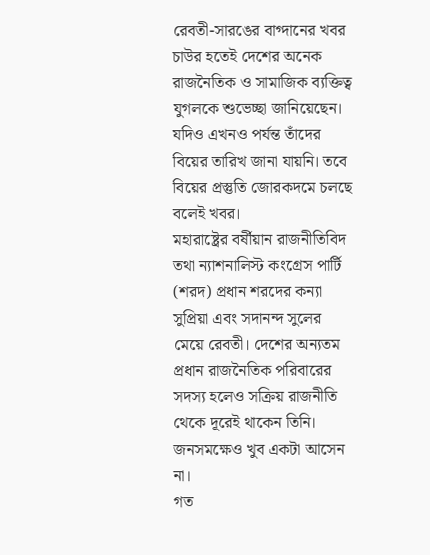রেবতী-সারঙের বাগ্দানের খবর চাউর হতেই দেশের অনেক রাজনৈতিক ও সামাজিক ব্যক্তিত্ব যুগলকে শুভেচ্ছা জানিয়েছেন। যদিও এখনও পর্যন্ত তাঁদের বিয়ের তারিখ জানা যায়নি। তবে বিয়ের প্রস্তুতি জোরকদমে চলছে বলেই খবর।
মহারাষ্ট্রের বর্ষীয়ান রাজনীতিবিদ তথা ন্যাশনালিস্ট কংগ্রেস পার্টি (শরদ) প্রধান শরদের কন্যা সুপ্রিয়া এবং সদানন্দ সুলের মেয়ে রেবতী। দেশের অন্যতম প্রধান রাজনৈতিক পরিবারের সদস্য হলেও সক্রিয় রাজনীতি থেকে দূরেই থাকেন তিনি। জনসমক্ষেও খুব একটা আসেন না।
গত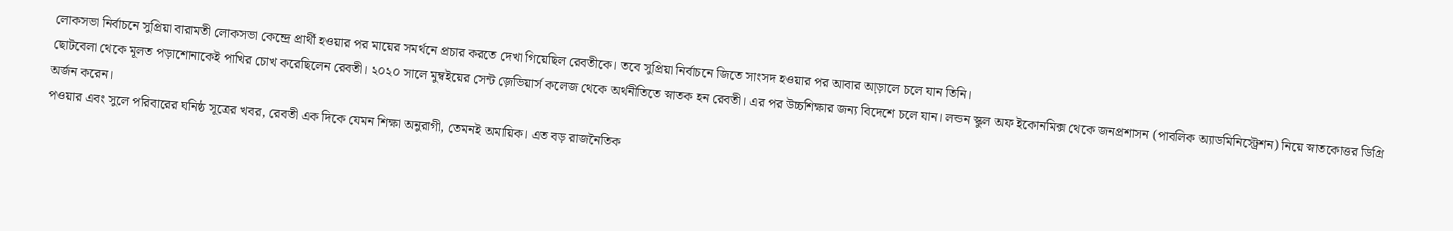লোকসভা নির্বাচনে সুপ্রিয়া বারামতী লোকসভা কেন্দ্রে প্রার্থী হওয়ার পর মায়ের সমর্থনে প্রচার করতে দেখা গিয়েছিল রেবতীকে। তবে সুপ্রিয়া নির্বাচনে জিতে সাংসদ হওয়ার পর আবার আ়ড়ালে চলে যান তিনি।
ছোটবেলা থেকে মূলত পড়াশোনাকেই পাখির চোখ করেছিলেন রেবতী। ২০২০ সালে মুম্বইয়ের সেন্ট জ়েভিয়ার্স কলেজ থেকে অর্থনীতিতে স্নাতক হন রেবতী। এর পর উচ্চশিক্ষার জন্য বিদেশে চলে যান। লন্ডন স্কুল অফ ইকোনমিক্স থেকে জনপ্রশাসন (পাবলিক অ্যাডমিনিস্ট্রেশন) নিয়ে স্নাতকোত্তর ডিগ্রি অর্জন করেন।
পওয়ার এবং সুলে পরিবারের ঘনিষ্ঠ সূত্রের খবর, রেবতী এক দিকে যেমন শিক্ষা অনুরাগী, তেমনই অমায়িক। এত বড় রাজনৈতিক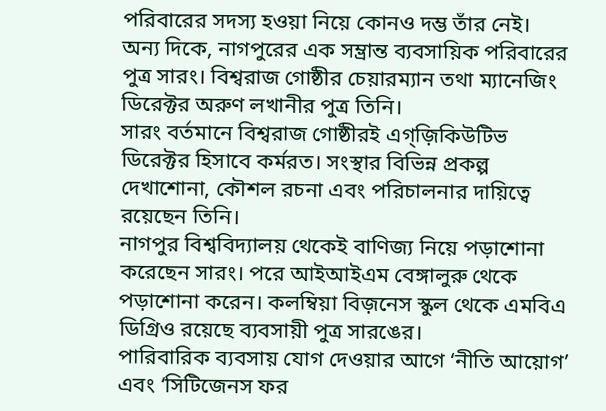পরিবারের সদস্য হওয়া নিয়ে কোনও দম্ভ তাঁর নেই।
অন্য দিকে, নাগপুরের এক সম্ভ্রান্ত ব্যবসায়িক পরিবারের পুত্র সারং। বিশ্বরাজ গোষ্ঠীর চেয়ারম্যান তথা ম্যানেজিং ডিরেক্টর অরুণ লখানীর পুত্র তিনি।
সারং বর্তমানে বিশ্বরাজ গোষ্ঠীরই এগ্জ়িকিউটিভ ডিরেক্টর হিসাবে কর্মরত। সংস্থার বিভিন্ন প্রকল্প দেখাশোনা, কৌশল রচনা এবং পরিচালনার দায়িত্বে রয়েছেন তিনি।
নাগপুর বিশ্ববিদ্যালয় থেকেই বাণিজ্য নিয়ে পড়াশোনা করেছেন সারং। পরে আইআইএম বেঙ্গালুরু থেকে পড়াশোনা করেন। কলম্বিয়া বিজ়নেস স্কুল থেকে এমবিএ ডিগ্রিও রয়েছে ব্যবসায়ী পুত্র সারঙের।
পারিবারিক ব্যবসায় যোগ দেওয়ার আগে ‘নীতি আয়োগ’ এবং ‘সিটিজেনস ফর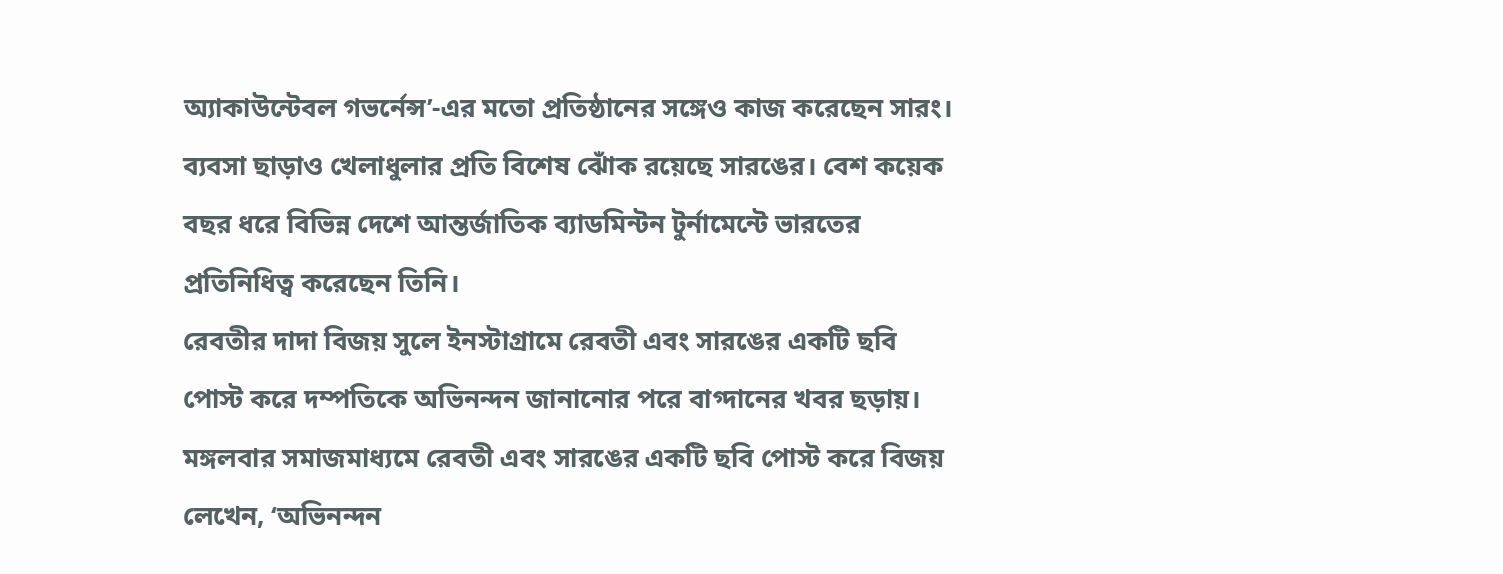অ্যাকাউন্টেবল গভর্নেন্স’-এর মতো প্রতিষ্ঠানের সঙ্গেও কাজ করেছেন সারং।
ব্যবসা ছাড়াও খেলাধুলার প্রতি বিশেষ ঝোঁক রয়েছে সারঙের। বেশ কয়েক বছর ধরে বিভিন্ন দেশে আন্তর্জাতিক ব্যাডমিন্টন টুর্নামেন্টে ভারতের প্রতিনিধিত্ব করেছেন তিনি।
রেবতীর দাদা বিজয় সুলে ইনস্টাগ্রামে রেবতী এবং সারঙের একটি ছবি পোস্ট করে দম্পতিকে অভিনন্দন জানানোর পরে বাগ্দানের খবর ছড়ায়। মঙ্গলবার সমাজমাধ্যমে রেবতী এবং সারঙের একটি ছবি পোস্ট করে বিজয় লেখেন, ‘অভিনন্দন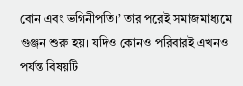বোন এবং ভগিনীপতি।’ তার পরেই সমাজমাধ্যমে গুঞ্জন শুরু হয়। যদিও কোনও পরিবারই এখনও পর্যন্ত বিষয়টি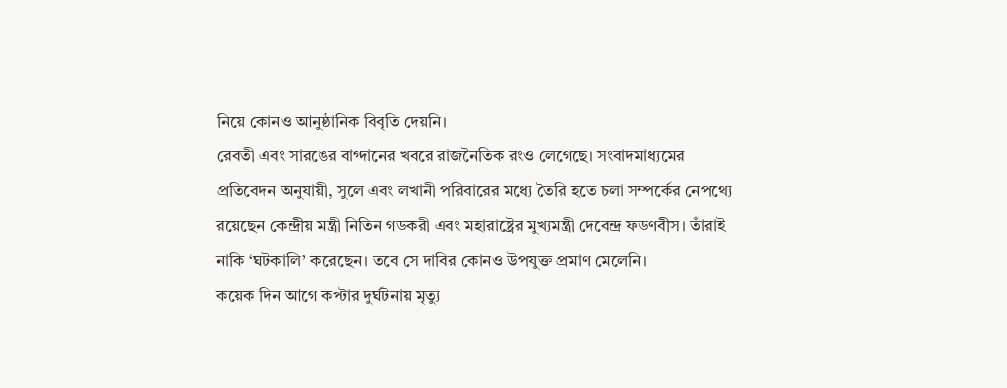নিয়ে কোনও আনুষ্ঠানিক বিবৃতি দেয়নি।
রেবতী এবং সারঙের বাগ্দানের খবরে রাজনৈতিক রংও লেগেছে। সংবাদমাধ্যমের প্রতিবেদন অনুযায়ী, সুলে এবং লখানী পরিবারের মধ্যে তৈরি হতে চলা সম্পর্কের নেপথ্যে রয়েছেন কেন্দ্রীয় মন্ত্রী নিতিন গডকরী এবং মহারাষ্ট্রের মুখ্যমন্ত্রী দেবেন্দ্র ফডণবীস। তাঁরাই নাকি ‘ঘটকালি’ করেছেন। তবে সে দাবির কোনও উপযুক্ত প্রমাণ মেলেনি।
কয়েক দিন আগে কপ্টার দুর্ঘটনায় মৃত্যু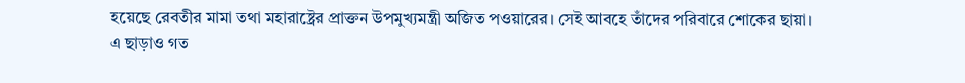হয়েছে রেবতীর মামা তথা মহারাষ্ট্রের প্রাক্তন উপমুখ্যমন্ত্রী অজিত পওয়ারের। সেই আবহে তাঁদের পরিবারে শোকের ছায়া।
এ ছাড়াও গত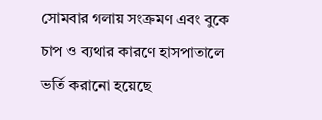সোমবার গলায় সংক্রমণ এবং বুকে চাপ ও ব্যথার কারণে হাসপাতালে ভর্তি করানো হয়েছে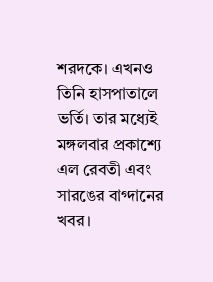শরদকে। এখনও তিনি হাসপাতালে ভর্তি। তার মধ্যেই মঙ্গলবার প্রকাশ্যে এল রেবতী এবং সারঙের বাগ্দানের খবর।